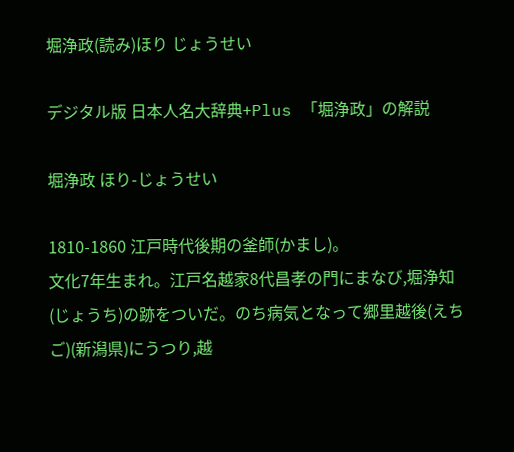堀浄政(読み)ほり じょうせい

デジタル版 日本人名大辞典+Plus 「堀浄政」の解説

堀浄政 ほり-じょうせい

1810-1860 江戸時代後期の釜師(かまし)。
文化7年生まれ。江戸名越家8代昌孝の門にまなび,堀浄知(じょうち)の跡をついだ。のち病気となって郷里越後(えちご)(新潟県)にうつり,越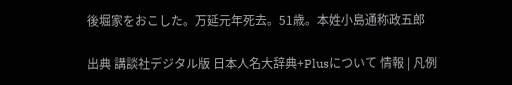後堀家をおこした。万延元年死去。51歳。本姓小島通称政五郎

出典 講談社デジタル版 日本人名大辞典+Plusについて 情報 | 凡例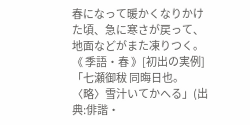春になって暖かくなりかけた頃、急に寒さが戻って、地面などがまた凍りつく。《 季語・春 》[初出の実例]「七瀬御秡 同晦日也。〈略〉雪汁いてかへる」(出典:俳諧・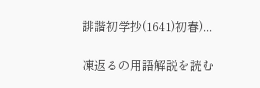誹諧初学抄(1641)初春)...

凍返るの用語解説を読む